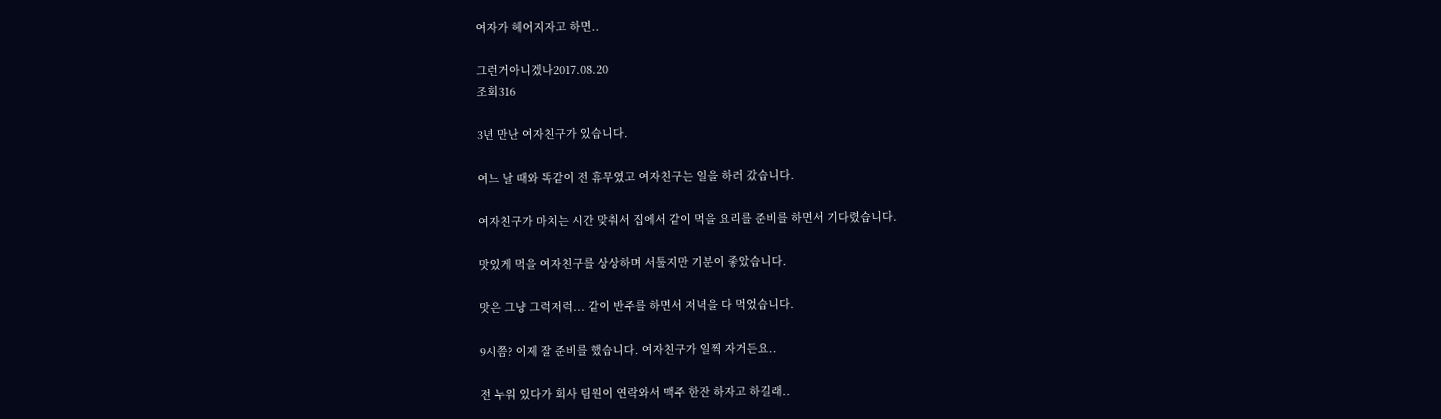여자가 헤어지자고 하면..

그런거아니겠나2017.08.20
조회316

3년 만난 여자친구가 있습니다.

여느 날 때와 똑같이 전 휴무였고 여자친구는 일을 하러 갔습니다.

여자친구가 마치는 시간 맞춰서 집에서 같이 먹을 요리를 준비를 하면서 기다렸습니다.

맛있게 먹을 여자친구를 상상하며 서툴지만 기분이 좋았습니다.

맛은 그냥 그럭저럭... 같이 반주를 하면서 저녁을 다 먹었습니다.

9시쯤? 이제 잘 준비를 했습니다. 여자친구가 일찍 자거든요..

전 누워 있다가 회사 팀원이 연락와서 맥주 한잔 하자고 하길래..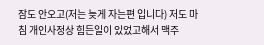잠도 안오고(저는 늦게 자는편 입니다) 저도 마침 개인사정상 힘든일이 있었고해서 맥주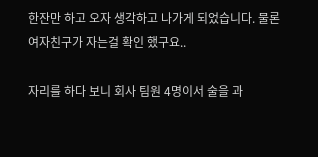한잔만 하고 오자 생각하고 나가게 되었습니다. 물론 여자친구가 자는걸 확인 했구요..

자리를 하다 보니 회사 팀원 4명이서 술을 과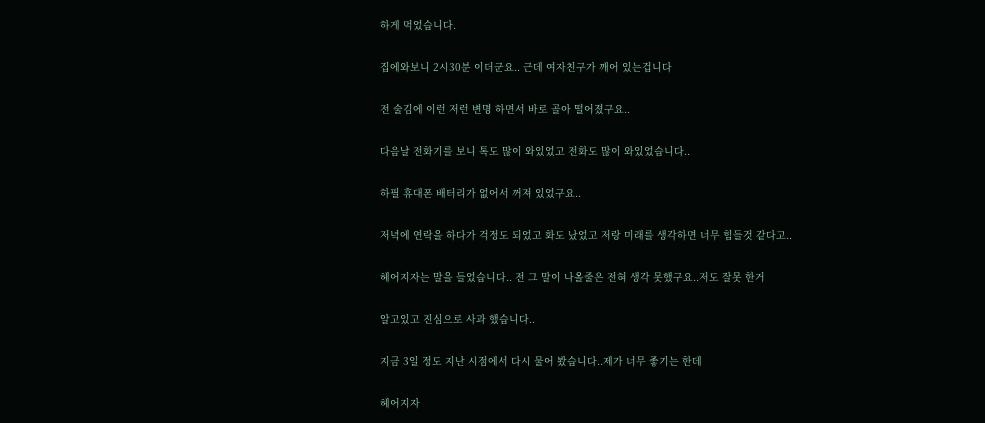하게 먹었습니다.

집에와보니 2시30분 이더군요.. 근데 여자친구가 깨어 있는겁니다

전 술김에 이런 저런 변명 하면서 바로 골아 떨어졌구요..

다음날 전화기를 보니 톡도 많이 와있었고 전화도 많이 와있었습니다..

하필 휴대폰 배터리가 없어서 꺼져 있었구요..

저녁에 연락을 하다가 걱정도 되었고 화도 났었고 저랑 미래를 생각하면 너무 힘들것 같다고..

헤어지자는 말을 들었습니다.. 전 그 말이 나올줄은 전혀 생각 못했구요..저도 잘못 한거

알고있고 진심으로 사과 했습니다..

지금 3일 정도 지난 시점에서 다시 물어 봤습니다..제가 너무 좋기는 한데

헤어지자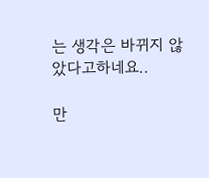는 생각은 바뀌지 않았다고하네요..

만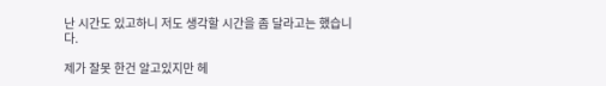난 시간도 있고하니 저도 생각할 시간을 좀 달라고는 했습니다.

제가 잘못 한건 알고있지만 헤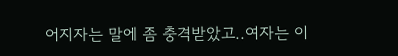어지자는 말에 좀 충격받았고..여자는 이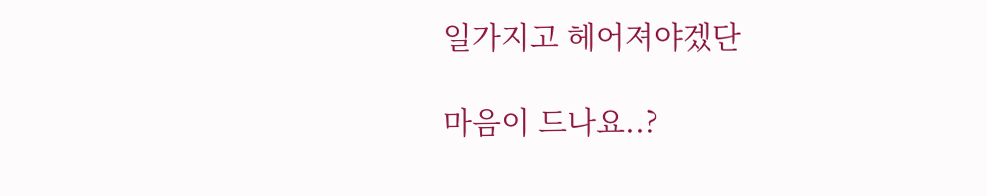일가지고 헤어져야겠단

마음이 드나요..?